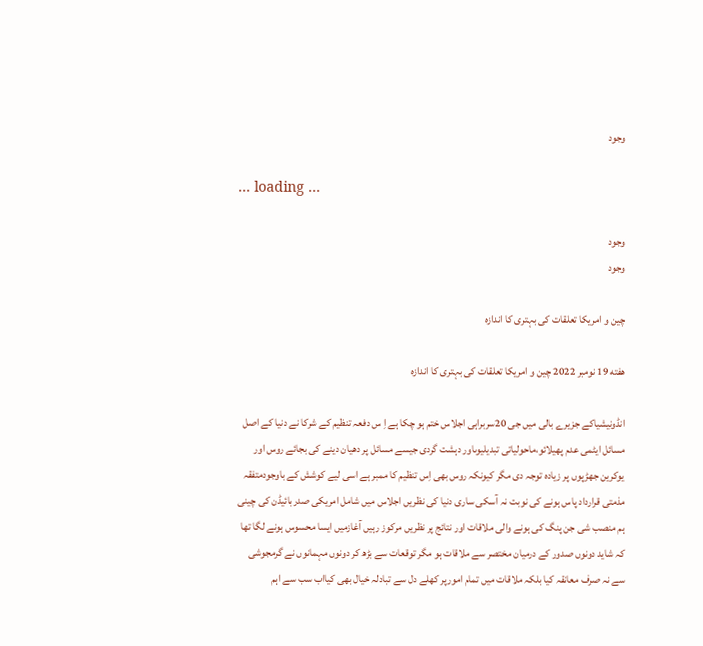وجود

... loading ...

وجود
وجود

چین و امریکا تعلقات کی بہتری کا اندازہ

هفته 19 نومبر 2022 چین و امریکا تعلقات کی بہتری کا اندازہ

انڈونیشیاکے جزیرے بالی میں جی 20سربراہی اجلاس ختم ہو چکا ہے اِ س دفعہ تنظیم کے شرکا نے دنیا کے اصل مسائل ایٹمی عدم پھیلائو،ماحولیاتی تبدیلیوںاور دہشت گردی جیسے مسائل پر دھیان دینے کی بجائے روس اور یوکرین جھڑپوں پر زیادہ توجہ دی مگر کیونکہ روس بھی اِس تنظیم کا ممبر ہے اسی لیے کوشش کے باوجودمتفقہ مذمتی قرارداد پاس ہونے کی نوبت نہ آسکی ساری دنیا کی نظریں اجلاس میں شامل امریکی صدربائیڈن کی چینی ہم منصب شی جن پنگ کی ہونے والی ملاقات اور نتائج پر نظریں مرکوز رہیں آغازمیں ایسا محسوس ہونے لگا تھا کہ شاید دونوں صدور کے درمیان مختصر سے ملاقات ہو مگر توقعات سے بڑھ کر دونوں مہمانوں نے گرمجوشی سے نہ صرف معانقہ کیا بلکہ ملاقات میں تمام امورپر کھلے دل سے تبادلہ خیال بھی کیااب سب سے اہم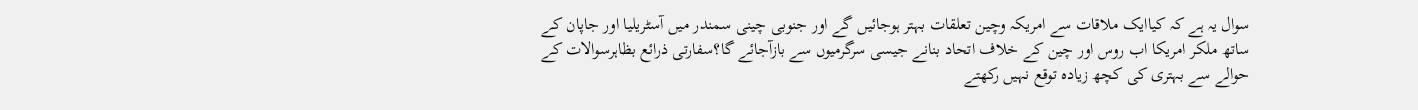سوال یہ ہے کہ کیاایک ملاقات سے امریکہ وچین تعلقات بہتر ہوجائیں گے اور جنوبی چینی سمندر میں آسٹریلیا اور جاپان کے ساتھ ملکر امریکا اب روس اور چین کے خلاف اتحاد بنانے جیسی سرگرمیوں سے بازآجائے گا؟سفارتی ذرائع بظاہرسوالات کے حوالے سے بہتری کی کچھ زیادہ توقع نہیں رکھتے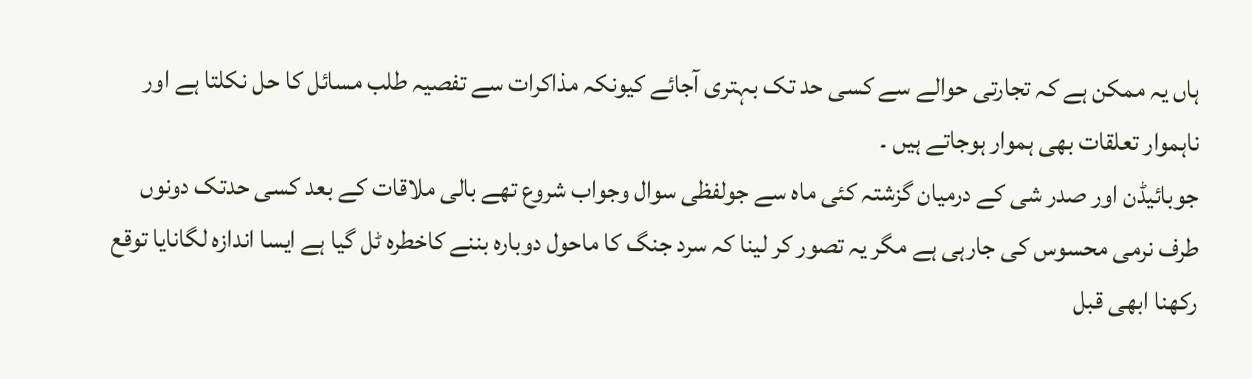ہاں یہ ممکن ہے کہ تجارتی حوالے سے کسی حد تک بہتری آجائے کیونکہ مذاکرات سے تفصیہ طلب مسائل کا حل نکلتا ہے اور ناہموار تعلقات بھی ہموار ہوجاتے ہیں ۔
جوبائیڈن اور صدر شی کے درمیان گزشتہ کئی ماہ سے جولفظی سوال وجواب شروع تھے بالی ملاقات کے بعد کسی حدتک دونوں طرف نرمی محسوس کی جارہی ہے مگر یہ تصور کر لینا کہ سرد جنگ کا ماحول دوبارہ بننے کاخطرہ ٹل گیا ہے ایسا اندازہ لگانایا توقع رکھنا ابھی قبل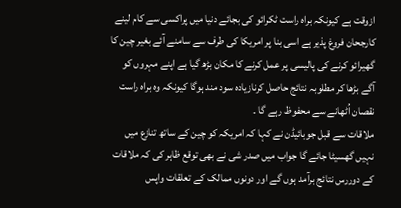ازوقت ہے کیونکہ براہ راست ٹکرائو کی بجائے دنیا میں پراکسی سے کام لینے کارجحان فروغ پذیر ہے اسی بنا پر امریکا کی طرف سے سامنے آئے بغیر چین کا گھیرائو کرنے کی پالیسی پر عمل کرنے کا مکان بڑھ گیا ہے اپنے مہروں کو آگے بڑھا کر مطلوبہ نتائج حاصل کرنازیادہ سود مند ہوگا کیونکہ وہ براہ راست نقصان اُٹھانے سے محفوظ رہے گا ۔
ملاقات سے قبل جوبائیڈن نے کہا کہ امریکہ کو چین کے ساتھ تنازع میں نہیں گھسیٹا جائے گا جواب میں صدر شی نے بھی توقع ظاہر کی کہ ملاقات کے دوررس نتائج برآمد ہوں گے اور دونوں ممالک کے تعلقات واپس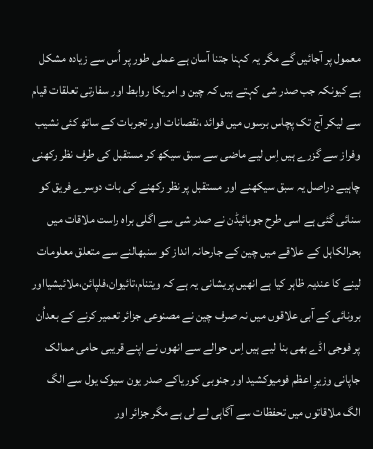معمول پر آجائیں گے مگر یہ کہنا جتنا آسان ہے عملی طور پر اُس سے زیادہ مشکل ہے کیونکہ جب صدر شی کہتے ہیں کہ چین و امریکا روابط اور سفارتی تعلقات قیام سے لیکر آج تک پچاس برسوں میں فوائد ،نقصانات اور تجربات کے ساتھ کئی نشیب وفراز سے گزرے ہیں اِس لیے ماضی سے سبق سیکھ کر مستقبل کی طرف نظر رکھنی چاہیے دراصل یہ سبق سیکھنے اور مستقبل پر نظر رکھنے کی بات دوسرے فریق کو سنائی گئی ہے اسی طرح جوبائیڈن نے صدر شی سے اگلی براہ راست ملاقات میں بحرالکاہل کے علاقے میں چین کے جارحانہ انداز کو سنبھالنے سے متعلق معلومات لینے کا عندیہ ظاہر کیا ہے انھیں پریشانی یہ ہے کہ ویتنام،تائیوان،فلپائن،ملائیشیااور برونائی کے آبی علاقوں میں نہ صرف چین نے مصنوعی جزائر تعمیر کرنے کے بعداُن پر فوجی اڈے بھی بنا لیے ہیں اِس حوالے سے انھوں نے اپنے قریبی حامی ممالک جاپانی وزیرِ اعظم فومیوکشید اور جنوبی کوریاکے صدر یون سیوک یول سے الگ الگ ملاقاتوں میں تحفظات سے آگاہی لے لی ہے مگر جزائر اور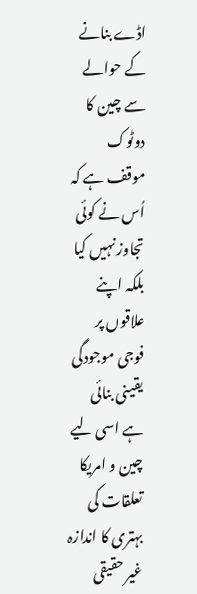اڈے بنانے کے حوالے سے چین کا دوٹوک موقف ہے کہ اُس نے کوئی تجاوز نہیں کیا بلکہ اپنے علاقوں پر فوجی موجودگی یقینی بنائی ہے اسی لیے چین و امریکا تعلقات کی بہتری کا اندازہ غیر حقیقی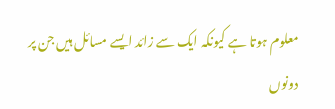معلوم ہوتا ہے کیونکہ ایک سے زائد ایسے مسائل ہیں جن پر دونوں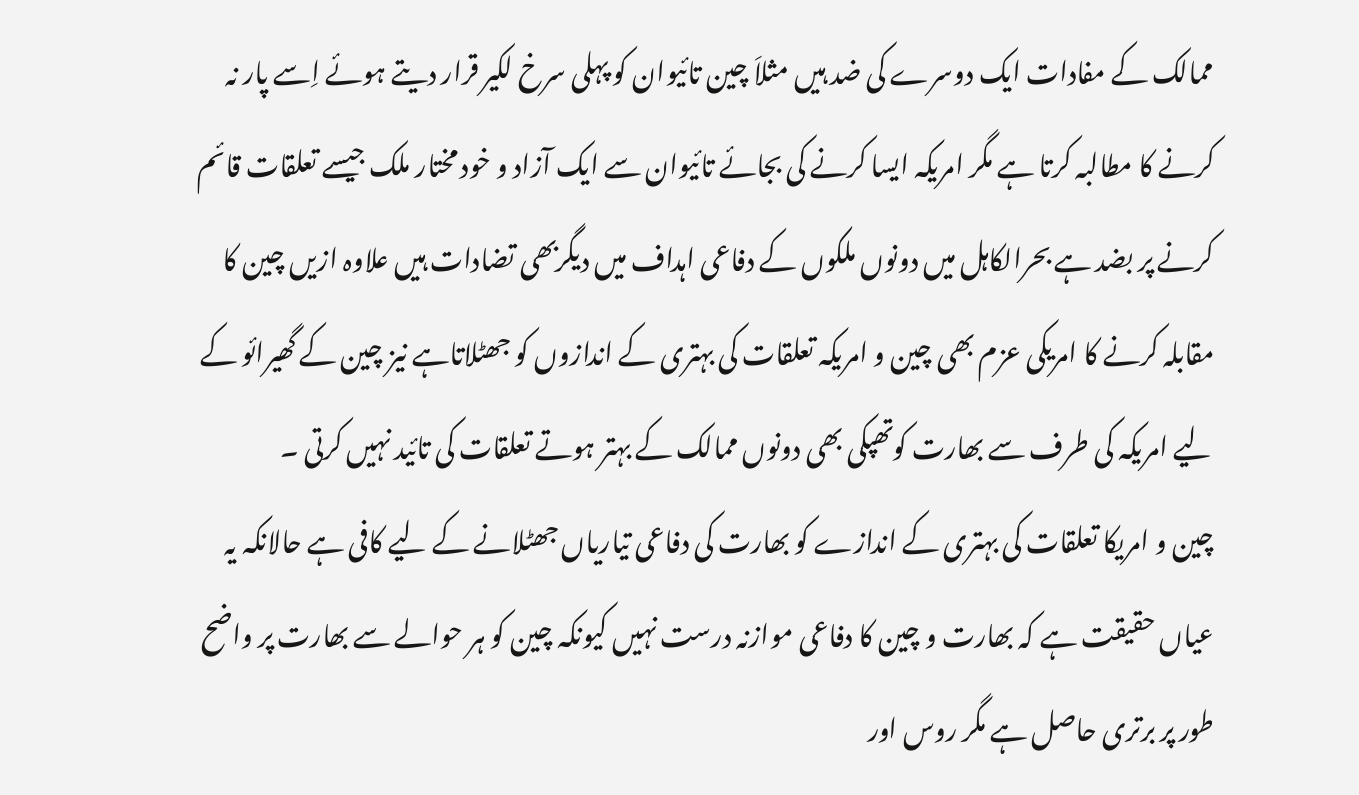ممالک کے مفادات ایک دوسرے کی ضد ہیں مثلاَ چین تائیوان کو پہلی سرخ لکیر قرار دیتے ہوئے اِسے پار نہ کرنے کا مطالبہ کرتا ہے مگر امریکہ ایسا کرنے کی بجائے تائیوان سے ایک آزاد و خود مختار ملک جیسے تعلقات قائم کرنے پر بضد ہے بحرالکاہل میں دونوں ملکوں کے دفاعی اہداف میں دیگربھی تضادات ہیں علاوہ ازیں چین کا مقابلہ کرنے کا امریکی عزم بھی چین و امریکہ تعلقات کی بہتری کے اندازوں کو جھٹلاتاہے نیز چین کے گھیرائو کے لیے امریکہ کی طرف سے بھارت کوتھپکی بھی دونوں ممالک کے بہتر ہوتے تعلقات کی تائید نہیں کرتی ۔
چین و امریکا تعلقات کی بہتری کے اندازے کو بھارت کی دفاعی تیاریاں جھٹلانے کے لیے کافی ہے حالانکہ یہ عیاں حقیقت ہے کہ بھارت و چین کا دفاعی موازنہ درست نہیں کیونکہ چین کو ہر حوالے سے بھارت پر واضح طور پر برتری حاصل ہے مگر روس اور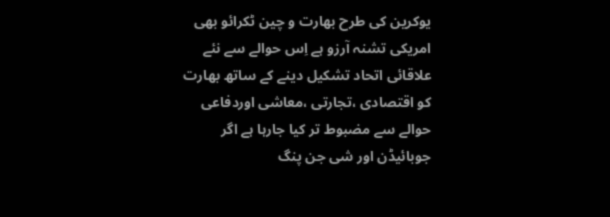یوکرین کی طرح بھارت و چین ٹکرائو بھی امریکی تشنہ آرزو ہے اِس حوالے سے نئے علاقائی اتحاد تشکیل دینے کے ساتھ بھارت کو اقتصادی ،تجارتی ،معاشی اوردفاعی حوالے سے مضبوط تر کیا جارہا ہے اگر جوبائیڈن اور شی جن پنگ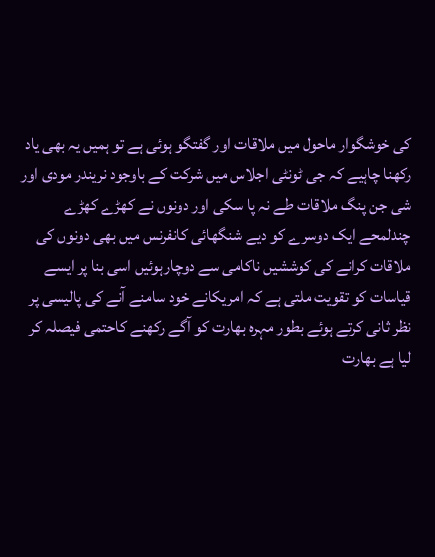کی خوشگوار ماحول میں ملاقات اور گفتگو ہوئی ہے تو ہمیں یہ بھی یاد رکھنا چاہیے کہ جی ٹونٹی اجلاس میں شرکت کے باوجود نریندر مودی اور شی جن پنگ ملاقات طے نہ پا سکی اور دونوں نے کھڑے کھڑے چندلمحے ایک دوسرے کو دیے شنگھائی کانفرنس میں بھی دونوں کی ملاقات کرانے کی کوششیں ناکامی سے دوچارہوئیں اسی بنا پر ایسے قیاسات کو تقویت ملتی ہے کہ امریکانے خود سامنے آنے کی پالیسی پر نظر ثانی کرتے ہوئے بطور مہرہ بھارت کو آگے رکھنے کاحتمی فیصلہ کر لیا ہے بھارت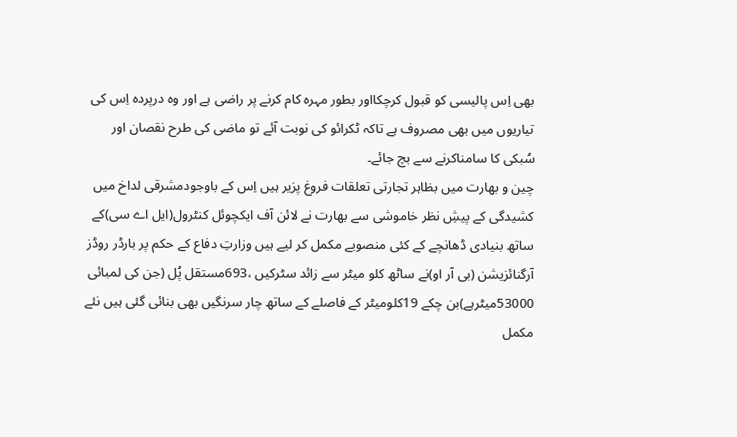بھی اِس پالیسی کو قبول کرچکااور بطور مہرہ کام کرنے پر راضی ہے اور وہ درپردہ اِس کی تیاریوں میں بھی مصروف ہے تاکہ ٹکرائو کی نوبت آئے تو ماضی کی طرح نقصان اور سُبکی کا سامناکرنے سے بچ جائے۔
چین و بھارت میں بظاہر تجارتی تعلقات فروغ پزیر ہیں اِس کے باوجودمشرقی لداخ میں کشیدگی کے پیشِ نظر خاموشی سے بھارت نے لائن آف ایکچوئل کنٹرول(ایل اے سی)کے ساتھ بنیادی ڈھانچے کے کئی منصوبے مکمل کر لیے ہیں وزارتِ دفاع کے حکم پر بارڈر روڈز آرگنائزیشن (بی آر او)نے ساٹھ کلو میٹر سے زائد سٹرکیں ،693مستقل پُل (جن کی لمبائی 53000میٹرہے)بن چکے 19کلومیٹر کے فاصلے کے ساتھ چار سرنگیں بھی بنائی گئی ہیں نئے مکمل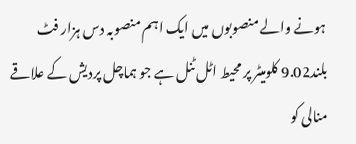ہونے والے منصوبوں میں ایک اہم منصوبہ دس ہزار فٹ بلند9.02 کلومیٹر پر محیط اٹل ٹنل ہے جو ہماچل پردیش کے علاقے منالی کو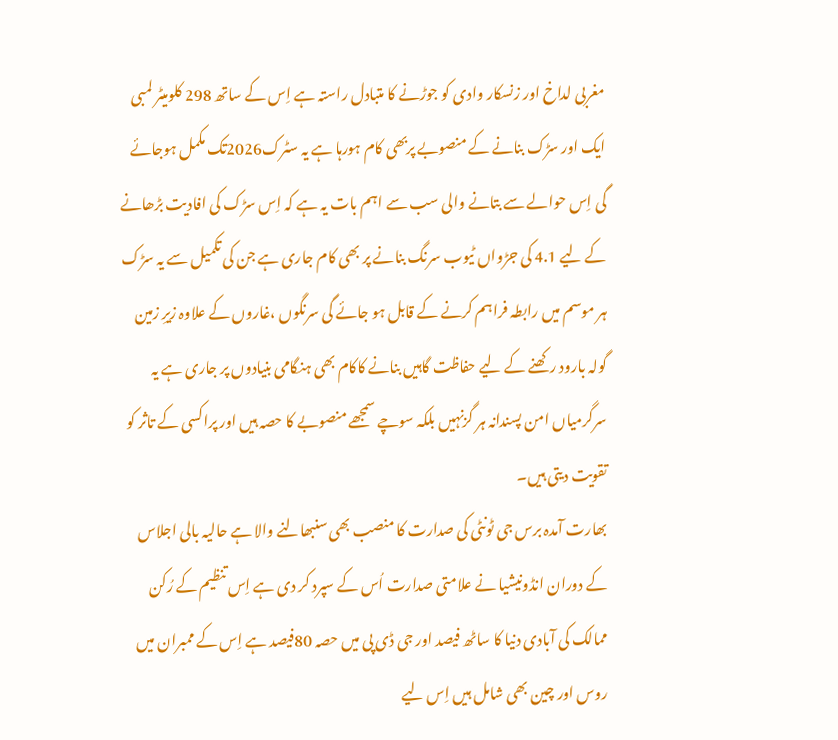مغربی لداخ اور زنسکار وادی کو جوڑنے کا متبادل راستہ ہے اِس کے ساتھ 298 کلومیٹر لمبی ایک اور سڑک بنانے کے منصوبے پربھی کام ہورہا ہے یہ سٹرک2026تک مکمل ہوجائے گی اِس حوالے سے بتانے والی سب سے اہم بات یہ ہے کہ اِس سڑک کی افادیت بڑھانے کے لیے 4.1 کی جڑواں ٹیوب سرنگ بنانے پر بھی کام جاری ہے جن کی تکمیل سے یہ سڑک ہر موسم میں رابطہ فراہم کرنے کے قابل ہو جائے گی سرنگوں ،غاروں کے علاوہ زیرِ زمین گولہ بارود رکھنے کے لیے حفاظت گاہیں بنانے کاکام بھی ہنگامی بنیادوں پر جاری ہے یہ سرگرمیاں امن پسندانہ ہر گزنہیں بلکہ سوچے سمجھے منصوبے کا حصہ ہیں اور پراکسی کے تاثر کو تقویت دیتی ہیں۔
بھارت آمدہ برس جی ٹونٹی کی صدارت کا منصب بھی سنبھالنے والا ہے حالیہ بالی اجلاس کے دوران انڈونیشیا نے علامتی صدارت اُس کے سپرد کر دی ہے اِس تنظیم کے رُکن ممالک کی آبادی دنیا کا ساٹھ فیصد اور جی ڈی پی میں حصہ 80فیصد ہے اِس کے ممبران میں روس اور چین بھی شامل ہیں اِس لیے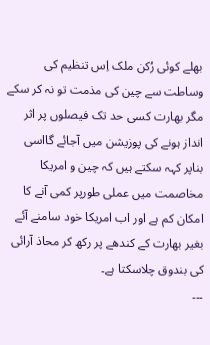بھلے کوئی رُکن ملک اِس تنظیم کی وساطت سے چین کی مذمت تو نہ کر سکے مگر بھارت کسی حد تک فیصلوں پر اثر انداز ہونے کی پوزیشن میں آجائے گااسی بناپر کہہ سکتے ہیں کہ چین و امریکا مخاصمت میں عملی طورپر کمی آنے کا امکان کم ہے اور اب امریکا خود سامنے آئے بغیر بھارت کے کندھے پر رکھ کر محاذ آرائی کی بندوق چلاسکتا ہے۔
۔۔۔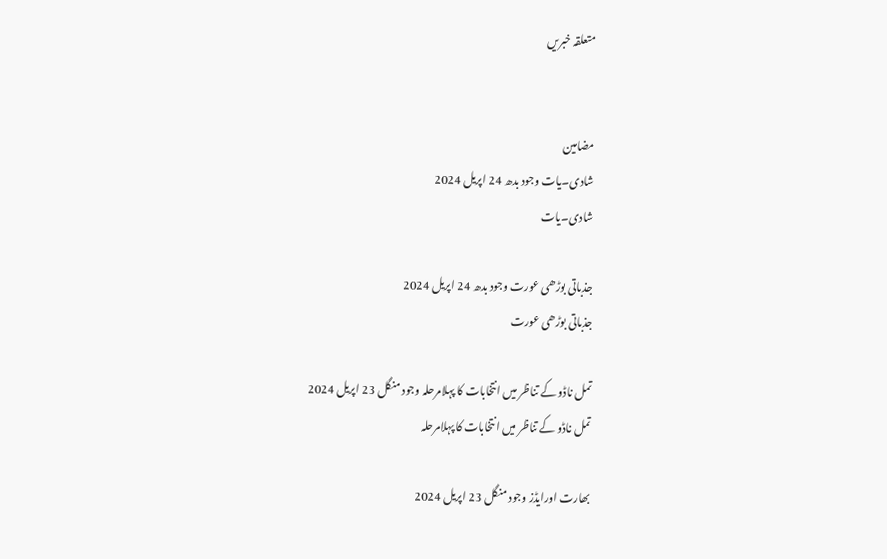متعلقہ خبریں


مضامین
شادی۔یات وجود بدھ 24 اپریل 2024
شادی۔یات

جذباتی بوڑھی عورت وجود بدھ 24 اپریل 2024
جذباتی بوڑھی عورت

تمل ناڈو کے تناظر میں انتخابات کا پہلامرحلہ وجود منگل 23 اپریل 2024
تمل ناڈو کے تناظر میں انتخابات کا پہلامرحلہ

بھارت اورایڈز وجود منگل 23 اپریل 2024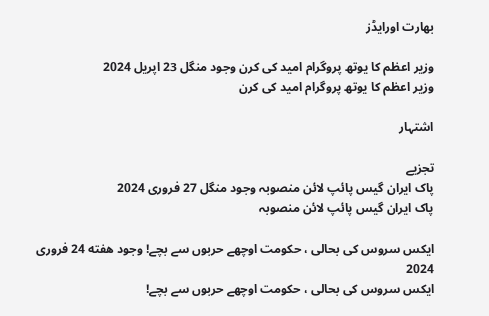بھارت اورایڈز

وزیر اعظم کا یوتھ پروگرام امید کی کرن وجود منگل 23 اپریل 2024
وزیر اعظم کا یوتھ پروگرام امید کی کرن

اشتہار

تجزیے
پاک ایران گیس پائپ لائن منصوبہ وجود منگل 27 فروری 2024
پاک ایران گیس پائپ لائن منصوبہ

ایکس سروس کی بحالی ، حکومت اوچھے حربوں سے بچے! وجود هفته 24 فروری 2024
ایکس سروس کی بحالی ، حکومت اوچھے حربوں سے بچے!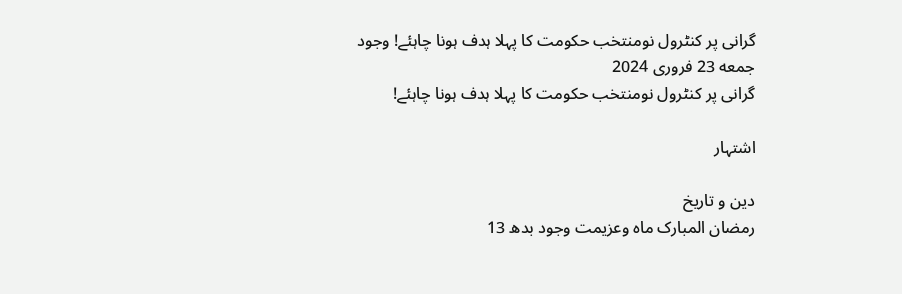گرانی پر کنٹرول نومنتخب حکومت کا پہلا ہدف ہونا چاہئے! وجود جمعه 23 فروری 2024
گرانی پر کنٹرول نومنتخب حکومت کا پہلا ہدف ہونا چاہئے!

اشتہار

دین و تاریخ
رمضان المبارک ماہ وعزیمت وجود بدھ 13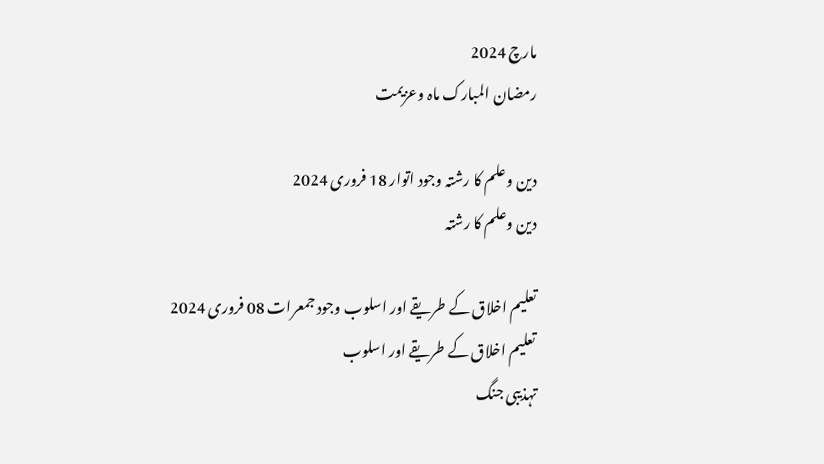مارچ 2024
رمضان المبارک ماہ وعزیمت

دین وعلم کا رشتہ وجود اتوار 18 فروری 2024
دین وعلم کا رشتہ

تعلیم اخلاق کے طریقے اور اسلوب وجود جمعرات 08 فروری 2024
تعلیم اخلاق کے طریقے اور اسلوب
تہذیبی جنگ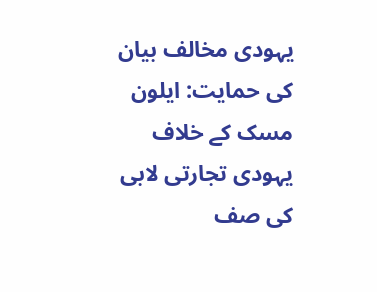یہودی مخالف بیان کی حمایت: ایلون مسک کے خلاف یہودی تجارتی لابی کی صف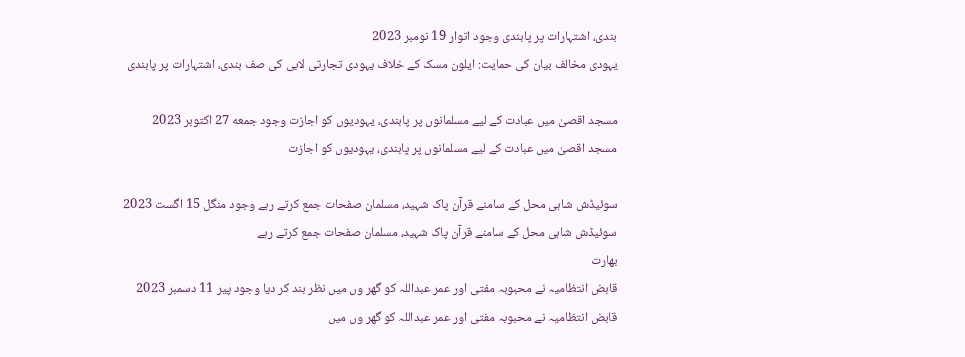بندی، اشتہارات پر پابندی وجود اتوار 19 نومبر 2023
یہودی مخالف بیان کی حمایت: ایلون مسک کے خلاف یہودی تجارتی لابی کی صف بندی، اشتہارات پر پابندی

مسجد اقصیٰ میں عبادت کے لیے مسلمانوں پر پابندی، یہودیوں کو اجازت وجود جمعه 27 اکتوبر 2023
مسجد اقصیٰ میں عبادت کے لیے مسلمانوں پر پابندی، یہودیوں کو اجازت

سوئیڈش شاہی محل کے سامنے قرآن پاک شہید، مسلمان صفحات جمع کرتے رہے وجود منگل 15 اگست 2023
سوئیڈش شاہی محل کے سامنے قرآن پاک شہید، مسلمان صفحات جمع کرتے رہے
بھارت
قابض انتظامیہ نے محبوبہ مفتی اور عمر عبداللہ کو گھر وں میں نظر بند کر دیا وجود پیر 11 دسمبر 2023
قابض انتظامیہ نے محبوبہ مفتی اور عمر عبداللہ کو گھر وں میں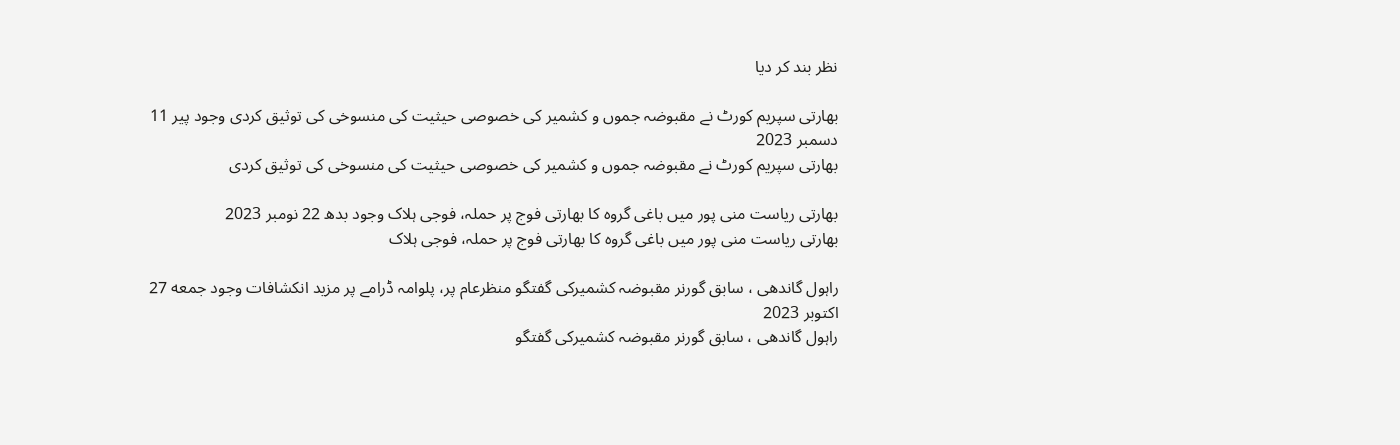نظر بند کر دیا

بھارتی سپریم کورٹ نے مقبوضہ جموں و کشمیر کی خصوصی حیثیت کی منسوخی کی توثیق کردی وجود پیر 11 دسمبر 2023
بھارتی سپریم کورٹ نے مقبوضہ جموں و کشمیر کی خصوصی حیثیت کی منسوخی کی توثیق کردی

بھارتی ریاست منی پور میں باغی گروہ کا بھارتی فوج پر حملہ، فوجی ہلاک وجود بدھ 22 نومبر 2023
بھارتی ریاست منی پور میں باغی گروہ کا بھارتی فوج پر حملہ، فوجی ہلاک

راہول گاندھی ، سابق گورنر مقبوضہ کشمیرکی گفتگو منظرعام پر، پلوامہ ڈرامے پر مزید انکشافات وجود جمعه 27 اکتوبر 2023
راہول گاندھی ، سابق گورنر مقبوضہ کشمیرکی گفتگو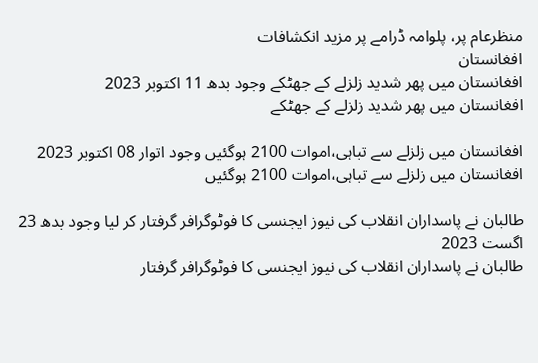منظرعام پر، پلوامہ ڈرامے پر مزید انکشافات
افغانستان
افغانستان میں پھر شدید زلزلے کے جھٹکے وجود بدھ 11 اکتوبر 2023
افغانستان میں پھر شدید زلزلے کے جھٹکے

افغانستان میں زلزلے سے تباہی،اموات 2100 ہوگئیں وجود اتوار 08 اکتوبر 2023
افغانستان میں زلزلے سے تباہی،اموات 2100 ہوگئیں

طالبان نے پاسداران انقلاب کی نیوز ایجنسی کا فوٹوگرافر گرفتار کر لیا وجود بدھ 23 اگست 2023
طالبان نے پاسداران انقلاب کی نیوز ایجنسی کا فوٹوگرافر گرفتار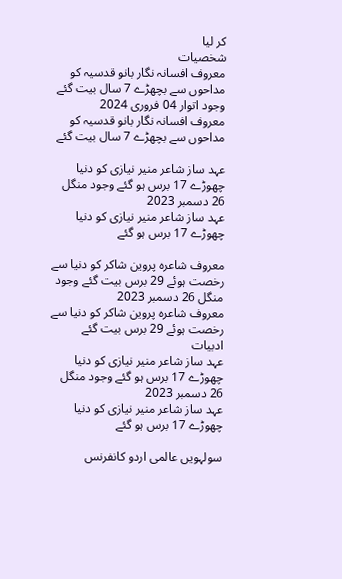کر لیا
شخصیات
معروف افسانہ نگار بانو قدسیہ کو مداحوں سے بچھڑے 7 سال بیت گئے وجود اتوار 04 فروری 2024
معروف افسانہ نگار بانو قدسیہ کو مداحوں سے بچھڑے 7 سال بیت گئے

عہد ساز شاعر منیر نیازی کو دنیا چھوڑے 17 برس ہو گئے وجود منگل 26 دسمبر 2023
عہد ساز شاعر منیر نیازی کو دنیا چھوڑے 17 برس ہو گئے

معروف شاعرہ پروین شاکر کو دنیا سے رخصت ہوئے 29 برس بیت گئے وجود منگل 26 دسمبر 2023
معروف شاعرہ پروین شاکر کو دنیا سے رخصت ہوئے 29 برس بیت گئے
ادبیات
عہد ساز شاعر منیر نیازی کو دنیا چھوڑے 17 برس ہو گئے وجود منگل 26 دسمبر 2023
عہد ساز شاعر منیر نیازی کو دنیا چھوڑے 17 برس ہو گئے

سولہویں عالمی اردو کانفرنس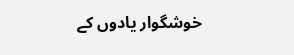خوشگوار یادوں کے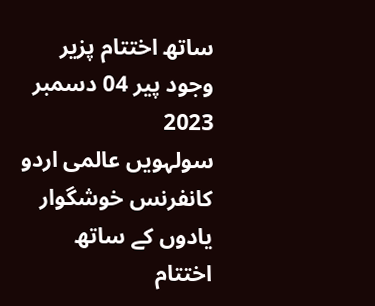ساتھ اختتام پزیر وجود پیر 04 دسمبر 2023
سولہویں عالمی اردو کانفرنس خوشگوار یادوں کے ساتھ اختتام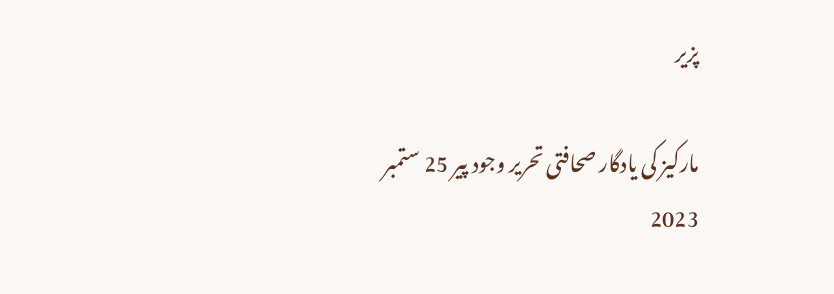پزیر

مارکیز کی یادگار صحافتی تحریر وجود پیر 25 ستمبر 2023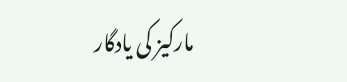مارکیز کی یادگار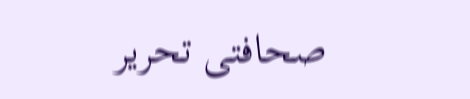صحافتی تحریر